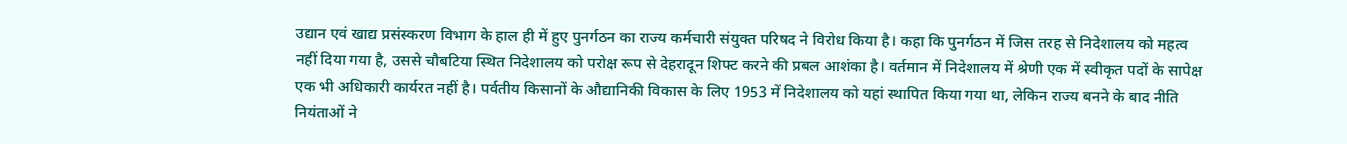उद्यान एवं खाद्य प्रसंस्करण विभाग के हाल ही में हुए पुनर्गठन का राज्य कर्मचारी संयुक्त परिषद ने विरोध किया है। कहा कि पुनर्गठन में जिस तरह से निदेशालय को महत्व नहीं दिया गया है, उससे चौबटिया स्थित निदेशालय को परोक्ष रूप से देहरादून शिफ्ट करने की प्रबल आशंका है। वर्तमान में निदेशालय में श्रेणी एक में स्वीकृत पदों के सापेक्ष एक भी अधिकारी कार्यरत नहीं है। पर्वतीय किसानों के औद्यानिकी विकास के लिए 1953 में निदेशालय को यहां स्थापित किया गया था, लेकिन राज्य बनने के बाद नीति नियंताओं ने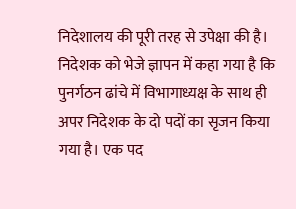निदेशालय की पूरी तरह से उपेक्षा की है।
निदेशक को भेजे ज्ञापन में कहा गया है कि पुनर्गठन ढांचे में विभागाध्यक्ष के साथ ही अपर निदेशक के दो पदों का सृजन किया गया है। एक पद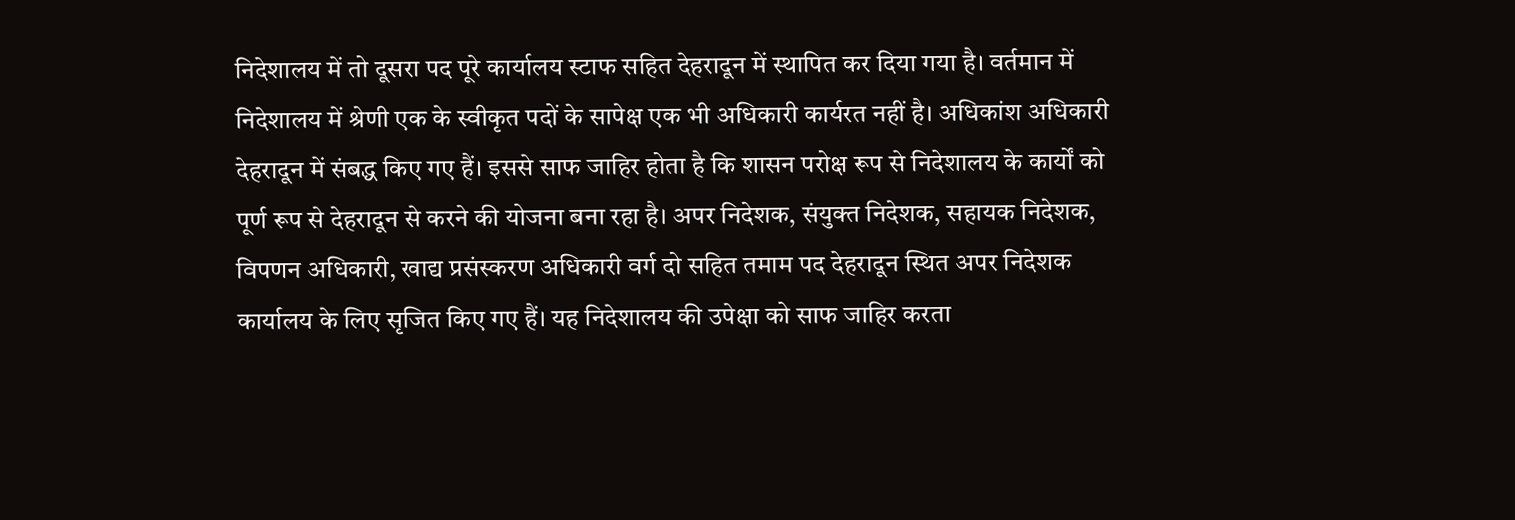निदेशालय में तो दूसरा पद पूरे कार्यालय स्टाफ सहित देहरादून में स्थापित कर दिया गया है। वर्तमान में निदेशालय में श्रेणी एक के स्वीकृत पदों के सापेक्ष एक भी अधिकारी कार्यरत नहीं है। अधिकांश अधिकारी देहरादून में संबद्ध किए गए हैं। इससे साफ जाहिर होता है कि शासन परोक्ष रूप से निदेशालय के कार्यों को पूर्ण रूप से देहरादून से करने की योजना बना रहा है। अपर निदेशक, संयुक्त निदेशक, सहायक निदेशक, विपणन अधिकारी, खाद्य प्रसंस्करण अधिकारी वर्ग दो सहित तमाम पद देहरादून स्थित अपर निदेशक कार्यालय के लिए सृजित किए गए हैं। यह निदेशालय की उपेक्षा को साफ जाहिर करता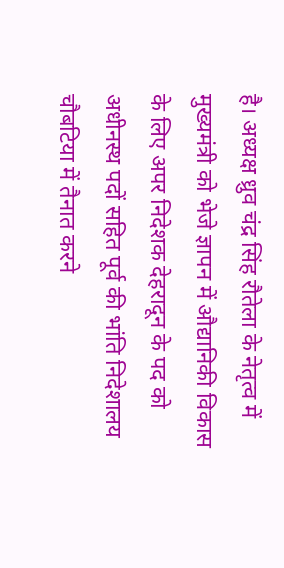है। अध्यक्ष ध्रुव चंद्र सिंह रौतेला के नेतृत्व में मुख्यमंत्री को भेजे ज्ञापन में औद्यानिकी विकास के लिए अपर निदेशक देहरादून के पद को अधीनस्थ पदों सहित पूर्व की भांति निदेशालय चौबटिया में तैनात करने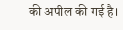की अपील की गई है।